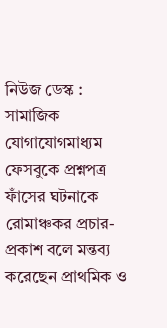নিউজ ডেস্ক : সামাজিক যোগাযোগমাধ্যম ফেসবুকে প্রশ্নপত্র ফাঁসের ঘটনাকে রোমাঞ্চকর প্রচার-প্রকাশ বলে মন্তব্য করেছেন প্রাথমিক ও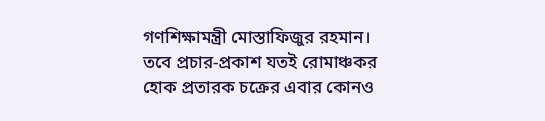গণশিক্ষামন্ত্রী মোস্তাফিজুর রহমান। তবে প্রচার-প্রকাশ যতই রোমাঞ্চকর হোক প্রতারক চক্রের এবার কোনও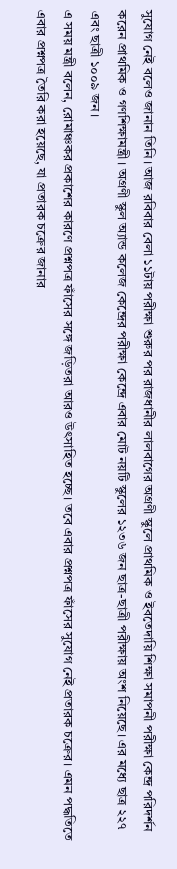সুযোগ নেই বলেও জানান তিনি। আজ রবিবার বেলা ১১টায় পরীক্ষা শুরুর পর রাজধানীর লালবাগের অগ্রণী স্কুলে প্রাথমিক ও ইবতেদায়ি শিক্ষা সমাপনী পরীক্ষা কেন্দ্র পরিদর্শন করেন প্রাথমিক ও গণশিক্ষামন্ত্রী। অগ্রণী স্কুল অ্যান্ড কলেজ কেন্দ্রের পরীক্ষা কেন্দ্রে এবার মোট নয়টি স্কুলের ১২৩৬ জন ছাত্র-ছাত্রী পরীক্ষায় অংশ নিয়েছে। এর মধ্যে ছাত্র ২২৭ এবং ছাত্রী ১০০৯ জন।
এ সময় মন্ত্রী বলেন, রোমাঞ্চকর প্রকাশের কারণে প্রশ্নপত্র ফাঁসের সঙ্গে জড়িতরা আরও উৎসাহিত হচ্ছে। তবে এবার প্রশ্নপত্র ফাঁসের সুযোগ নেই প্রতারক চক্রের। এমন পদ্ধতিতে এবার প্রশ্নপত্র তৈরি করা হয়েছে, যা প্রতারক চক্রের জানার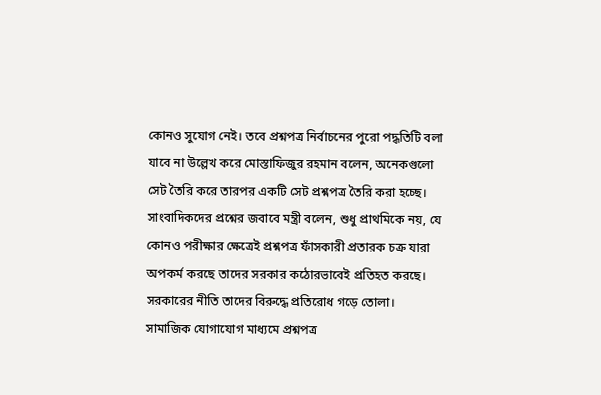কোনও সুযোগ নেই। তবে প্রশ্নপত্র নির্বাচনের পুরো পদ্ধতিটি বলা যাবে না উল্লেখ করে মোস্তাফিজুর রহমান বলেন, অনেকগুলো সেট তৈরি করে তারপর একটি সেট প্রশ্নপত্র তৈরি করা হচ্ছে। সাংবাদিকদের প্রশ্নের জবাবে মন্ত্রী বলেন, শুধু প্রাথমিকে নয়, যে কোনও পরীক্ষার ক্ষেত্রেই প্রশ্নপত্র ফাঁসকারী প্রতারক চক্র যারা অপকর্ম করছে তাদের সরকার কঠোরভাবেই প্রতিহত করছে। সরকারের নীতি তাদের বিরুদ্ধে প্রতিরোধ গড়ে তোলা।
সামাজিক যোগাযোগ মাধ্যমে প্রশ্নপত্র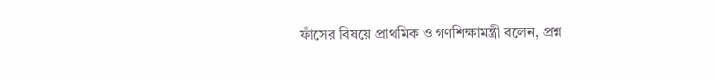ফাঁসের বিষয়ে প্রাথমিক ও গণশিক্ষামন্ত্রী বলেন, প্রশ্ন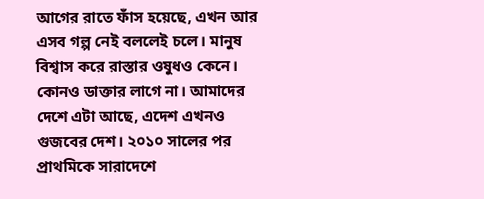আগের রাতে ফাঁস হয়েছে, এখন আর এসব গল্প নেই বললেই চলে। মানুষ বিশ্বাস করে রাস্তার ওষুধও কেনে। কোনও ডাক্তার লাগে না। আমাদের দেশে এটা আছে, এদেশ এখনও গুজবের দেশ। ২০১০ সালের পর প্রাথমিকে সারাদেশে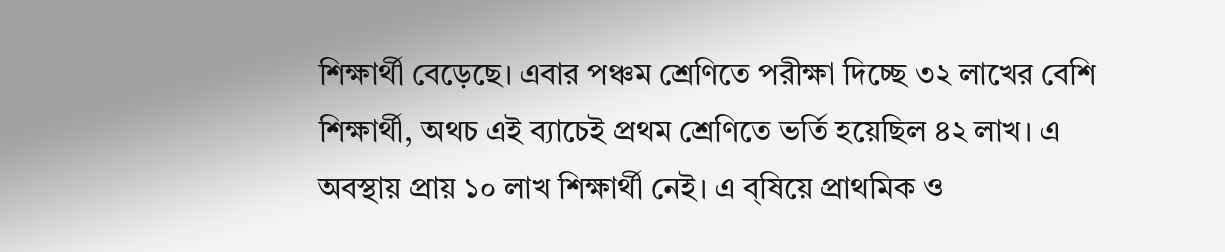শিক্ষার্থী বেড়েছে। এবার পঞ্চম শ্রেণিতে পরীক্ষা দিচ্ছে ৩২ লাখের বেশি শিক্ষার্থী, অথচ এই ব্যাচেই প্রথম শ্রেণিতে ভর্তি হয়েছিল ৪২ লাখ। এ অবস্থায় প্রায় ১০ লাখ শিক্ষার্থী নেই। এ ব্ষিয়ে প্রাথমিক ও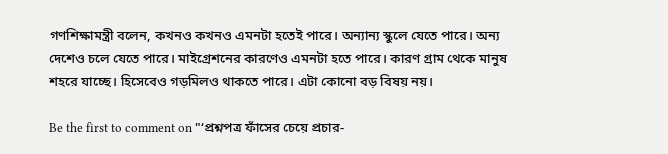গণশিক্ষামন্ত্রী বলেন, কখনও কখনও এমনটা হতেই পারে। অন্যান্য স্কুলে যেতে পারে। অন্য দেশেও চলে যেতে পারে। মাইগ্রেশনের কারণেও এমনটা হতে পারে। কারণ গ্রাম থেকে মানুষ শহরে যাচ্ছে। হিসেবেও গড়মিলও থাকতে পারে। এটা কোনো বড় বিষয় নয়।

Be the first to comment on "‘প্রশ্নপত্র ফাঁসের চেয়ে প্রচার-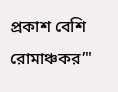প্রকাশ বেশি রোমাঞ্চকর’"